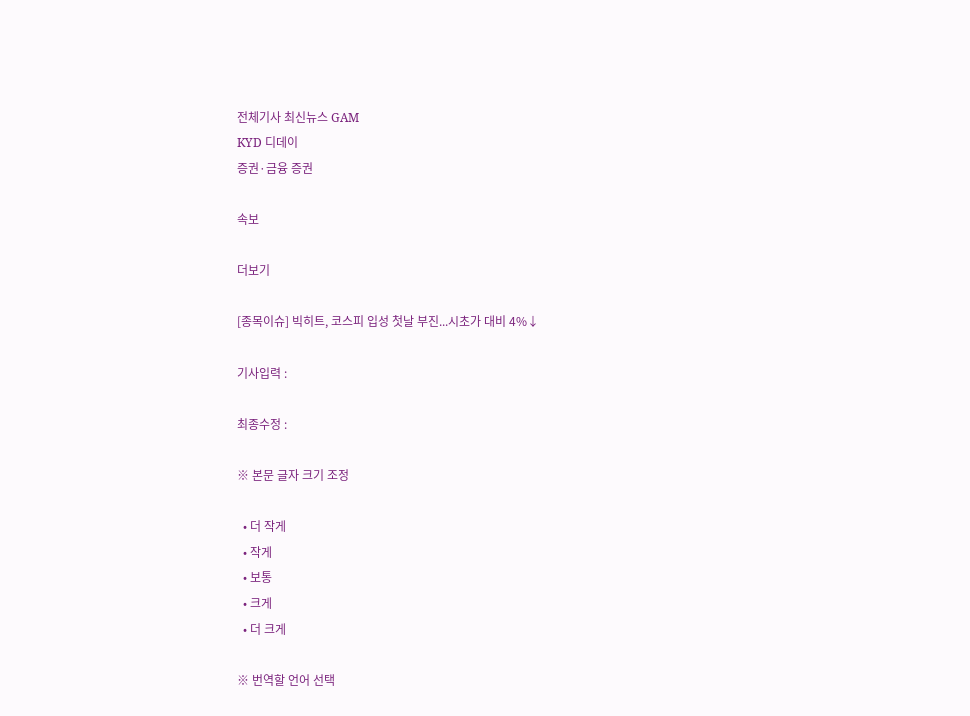전체기사 최신뉴스 GAM
KYD 디데이
증권·금융 증권

속보

더보기

[종목이슈] 빅히트, 코스피 입성 첫날 부진...시초가 대비 4%↓

기사입력 :

최종수정 :

※ 본문 글자 크기 조정

  • 더 작게
  • 작게
  • 보통
  • 크게
  • 더 크게

※ 번역할 언어 선택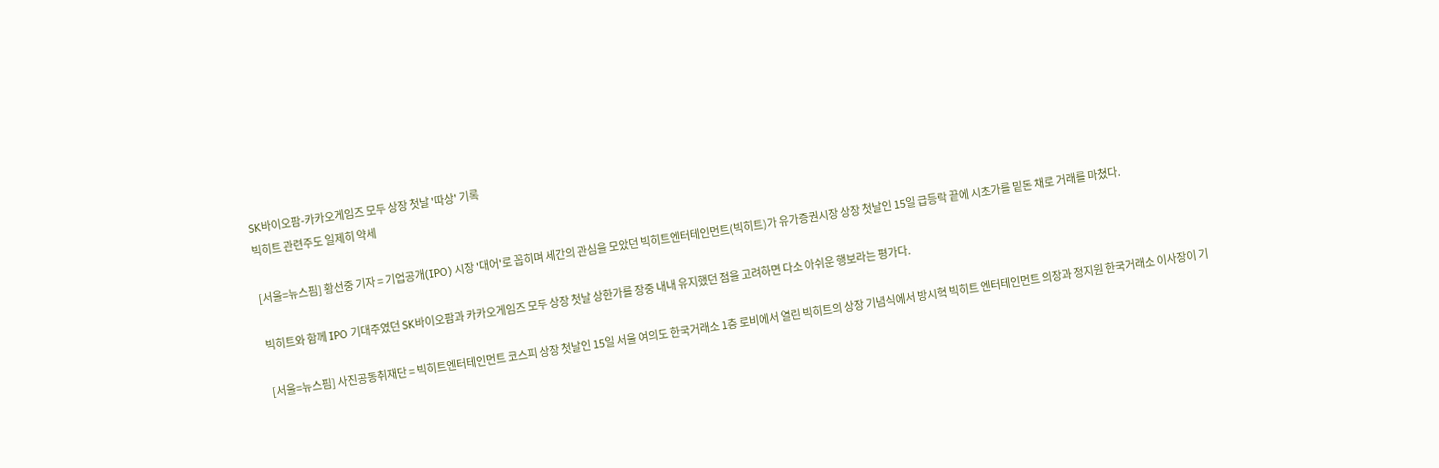SK바이오팜-카카오게임즈 모두 상장 첫날 '따상' 기록
빅히트 관련주도 일제히 약세

[서울=뉴스핌] 황선중 기자 = 기업공개(IPO) 시장 '대어'로 꼽히며 세간의 관심을 모았던 빅히트엔터테인먼트(빅히트)가 유가증권시장 상장 첫날인 15일 급등락 끝에 시초가를 밑돈 채로 거래를 마쳤다.

빅히트와 함께 IPO 기대주였던 SK바이오팜과 카카오게임즈 모두 상장 첫날 상한가를 장중 내내 유지했던 점을 고려하면 다소 아쉬운 행보라는 평가다.

[서울=뉴스핌] 사진공동취재단 = 빅히트엔터테인먼트 코스피 상장 첫날인 15일 서울 여의도 한국거래소 1층 로비에서 열린 빅히트의 상장 기념식에서 방시혁 빅히트 엔터테인먼트 의장과 정지원 한국거래소 이사장이 기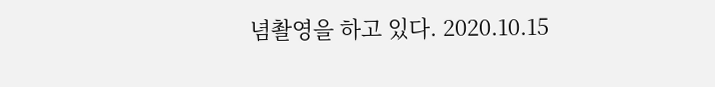념촬영을 하고 있다. 2020.10.15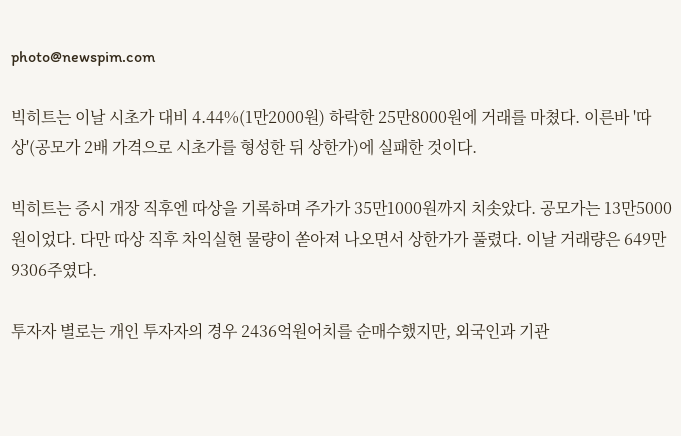photo@newspim.com

빅히트는 이날 시초가 대비 4.44%(1만2000원) 하락한 25만8000원에 거래를 마쳤다. 이른바 '따상'(공모가 2배 가격으로 시초가를 형성한 뒤 상한가)에 실패한 것이다.

빅히트는 증시 개장 직후엔 따상을 기록하며 주가가 35만1000원까지 치솟았다. 공모가는 13만5000원이었다. 다만 따상 직후 차익실현 물량이 쏟아져 나오면서 상한가가 풀렸다. 이날 거래량은 649만9306주였다.

투자자 별로는 개인 투자자의 경우 2436억원어치를 순매수했지만, 외국인과 기관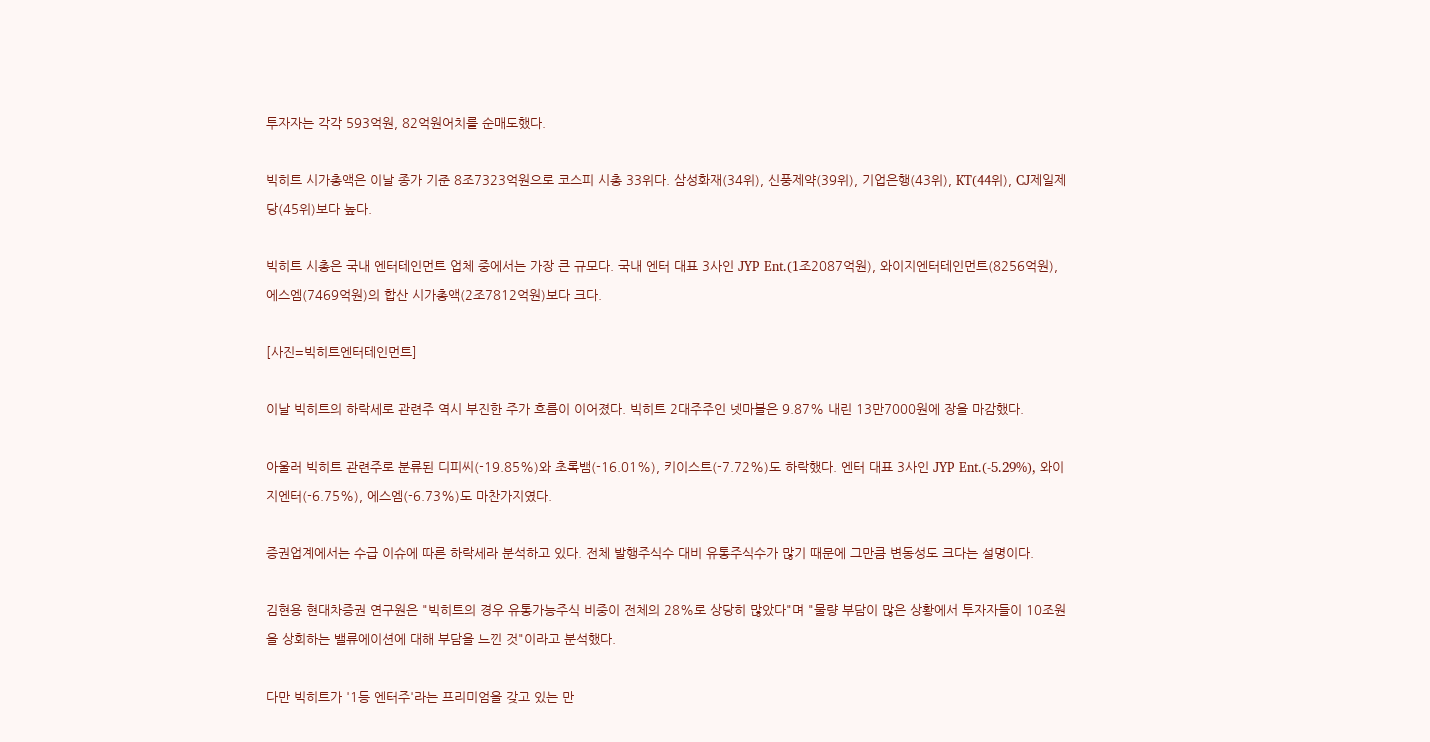투자자는 각각 593억원, 82억원어치를 순매도했다.

빅히트 시가총액은 이날 종가 기준 8조7323억원으로 코스피 시총 33위다. 삼성화재(34위), 신풍제약(39위), 기업은행(43위), KT(44위), CJ제일제당(45위)보다 높다.

빅히트 시총은 국내 엔터테인먼트 업체 중에서는 가장 큰 규모다. 국내 엔터 대표 3사인 JYP Ent.(1조2087억원), 와이지엔터테인먼트(8256억원), 에스엠(7469억원)의 합산 시가총액(2조7812억원)보다 크다.

[사진=빅히트엔터테인먼트]

이날 빅히트의 하락세로 관련주 역시 부진한 주가 흐름이 이어졌다. 빅히트 2대주주인 넷마블은 9.87% 내린 13만7000원에 장을 마감했다.

아울러 빅히트 관련주로 분류된 디피씨(-19.85%)와 초록뱀(-16.01%), 키이스트(-7.72%)도 하락했다. 엔터 대표 3사인 JYP Ent.(-5.29%), 와이지엔터(-6.75%), 에스엠(-6.73%)도 마찬가지였다.

증권업계에서는 수급 이슈에 따른 하락세라 분석하고 있다. 전체 발행주식수 대비 유통주식수가 많기 때문에 그만큼 변동성도 크다는 설명이다.

김현용 현대차증권 연구원은 "빅히트의 경우 유통가능주식 비중이 전체의 28%로 상당히 많았다"며 "물량 부담이 많은 상황에서 투자자들이 10조원을 상회하는 밸류에이션에 대해 부담을 느낀 것"이라고 분석했다.

다만 빅히트가 '1등 엔터주'라는 프리미엄을 갖고 있는 만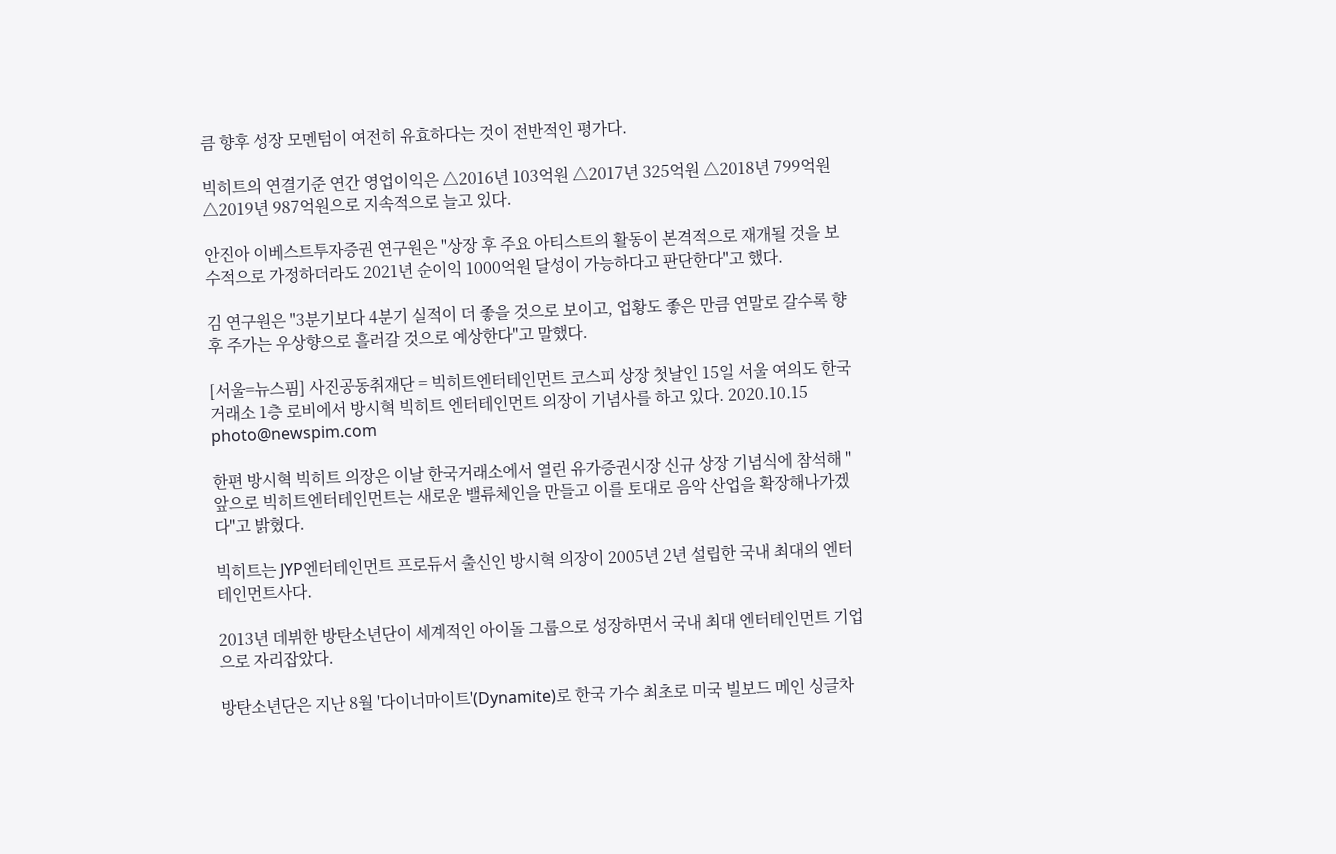큼 향후 성장 모멘텀이 여전히 유효하다는 것이 전반적인 평가다.

빅히트의 연결기준 연간 영업이익은 △2016년 103억원 △2017년 325억원 △2018년 799억원 △2019년 987억원으로 지속적으로 늘고 있다.

안진아 이베스트투자증권 연구원은 "상장 후 주요 아티스트의 활동이 본격적으로 재개될 것을 보수적으로 가정하더라도 2021년 순이익 1000억원 달성이 가능하다고 판단한다"고 했다.

김 연구원은 "3분기보다 4분기 실적이 더 좋을 것으로 보이고, 업황도 좋은 만큼 연말로 갈수록 향후 주가는 우상향으로 흘러갈 것으로 예상한다"고 말했다.

[서울=뉴스핌] 사진공동취재단 = 빅히트엔터테인먼트 코스피 상장 첫날인 15일 서울 여의도 한국거래소 1층 로비에서 방시혁 빅히트 엔터테인먼트 의장이 기념사를 하고 있다. 2020.10.15 photo@newspim.com

한편 방시혁 빅히트 의장은 이날 한국거래소에서 열린 유가증권시장 신규 상장 기념식에 참석해 "앞으로 빅히트엔터테인먼트는 새로운 밸류체인을 만들고 이를 토대로 음악 산업을 확장해나가겠다"고 밝혔다.

빅히트는 JYP엔터테인먼트 프로듀서 출신인 방시혁 의장이 2005년 2년 설립한 국내 최대의 엔터테인먼트사다.

2013년 데뷔한 방탄소년단이 세계적인 아이돌 그룹으로 성장하면서 국내 최대 엔터테인먼트 기업으로 자리잡았다.

방탄소년단은 지난 8월 '다이너마이트'(Dynamite)로 한국 가수 최초로 미국 빌보드 메인 싱글차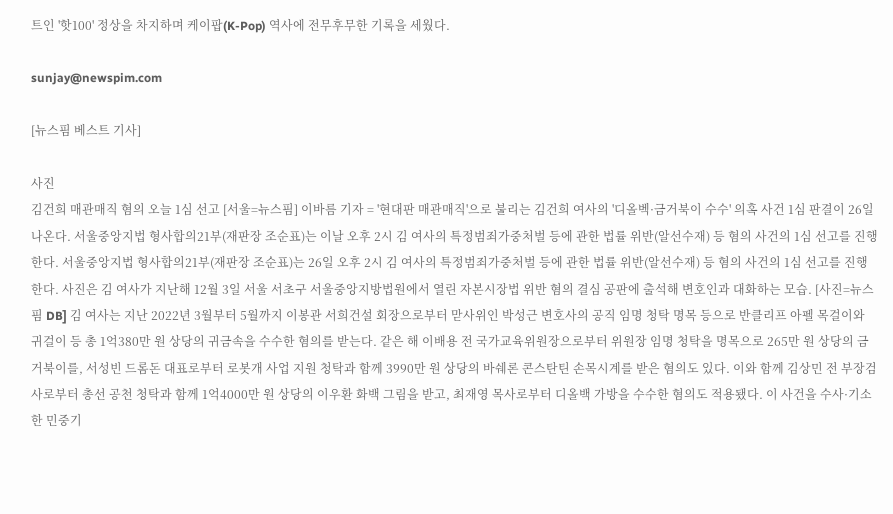트인 '핫100' 정상을 차지하며 케이팝(K-Pop) 역사에 전무후무한 기록을 세웠다.

sunjay@newspim.com

[뉴스핌 베스트 기사]

사진
김건희 매관매직 혐의 오늘 1심 선고 [서울=뉴스핌] 이바름 기자 = '현대판 매관매직'으로 불리는 김건희 여사의 '디올벡·금거북이 수수' 의혹 사건 1심 판결이 26일 나온다. 서울중앙지법 형사합의21부(재판장 조순표)는 이날 오후 2시 김 여사의 특정범죄가중처벌 등에 관한 법률 위반(알선수재) 등 혐의 사건의 1심 선고를 진행한다. 서울중앙지법 형사합의21부(재판장 조순표)는 26일 오후 2시 김 여사의 특정범죄가중처벌 등에 관한 법률 위반(알선수재) 등 혐의 사건의 1심 선고를 진행한다. 사진은 김 여사가 지난해 12월 3일 서울 서초구 서울중앙지방법원에서 열린 자본시장법 위반 혐의 결심 공판에 출석해 변호인과 대화하는 모습. [사진=뉴스핌 DB] 김 여사는 지난 2022년 3월부터 5월까지 이봉관 서희건설 회장으로부터 맏사위인 박성근 변호사의 공직 임명 청탁 명목 등으로 반클리프 아펠 목걸이와 귀걸이 등 총 1억380만 원 상당의 귀금속을 수수한 혐의를 받는다. 같은 해 이배용 전 국가교육위원장으로부터 위원장 임명 청탁을 명목으로 265만 원 상당의 금거북이를, 서성빈 드롬돈 대표로부터 로봇개 사업 지원 청탁과 함께 3990만 원 상당의 바쉐론 콘스탄틴 손목시계를 받은 혐의도 있다. 이와 함께 김상민 전 부장검사로부터 총선 공천 청탁과 함께 1억4000만 원 상당의 이우환 화백 그림을 받고, 최재영 목사로부터 디올백 가방을 수수한 혐의도 적용됐다. 이 사건을 수사·기소한 민중기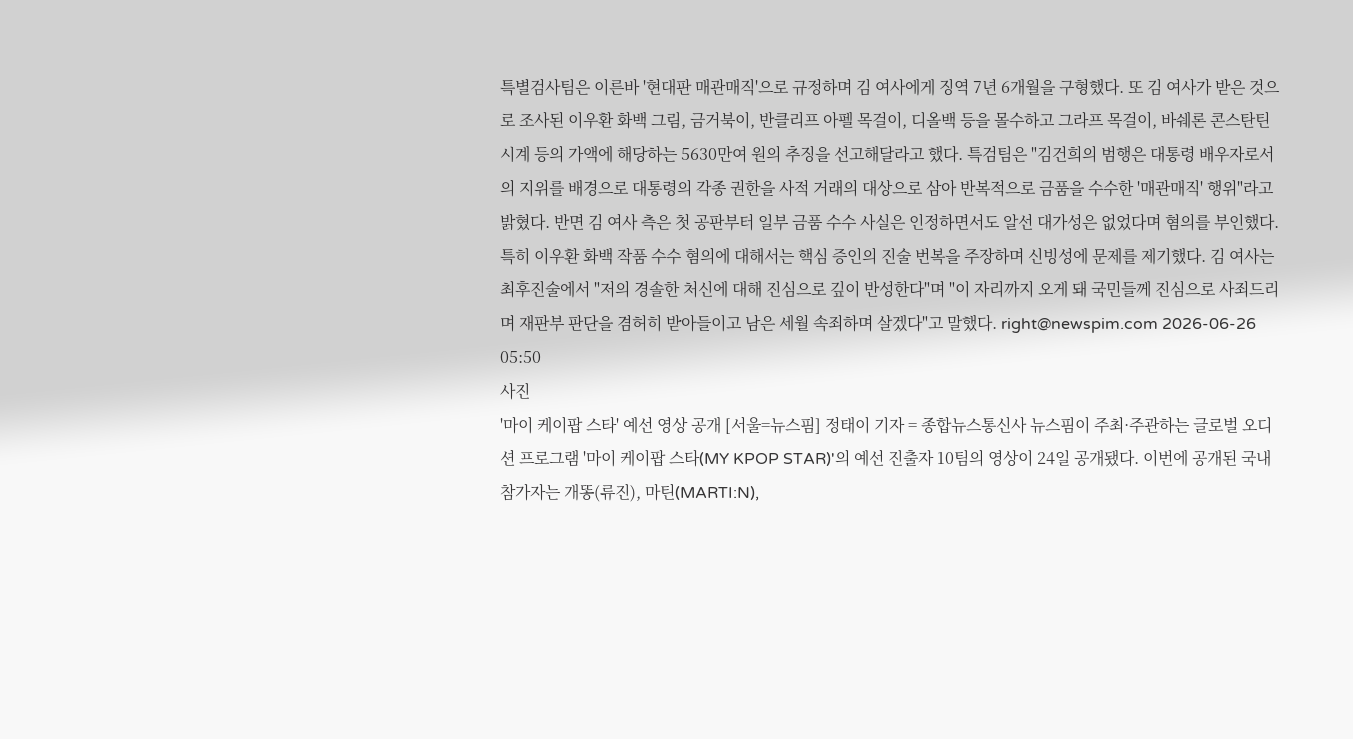특별검사팀은 이른바 '현대판 매관매직'으로 규정하며 김 여사에게 징역 7년 6개월을 구형했다. 또 김 여사가 받은 것으로 조사된 이우환 화백 그림, 금거북이, 반클리프 아펠 목걸이, 디올백 등을 몰수하고 그라프 목걸이, 바쉐론 콘스탄틴 시계 등의 가액에 해당하는 5630만여 원의 추징을 선고해달라고 했다. 특검팀은 "김건희의 범행은 대통령 배우자로서의 지위를 배경으로 대통령의 각종 권한을 사적 거래의 대상으로 삼아 반복적으로 금품을 수수한 '매관매직' 행위"라고 밝혔다. 반면 김 여사 측은 첫 공판부터 일부 금품 수수 사실은 인정하면서도 알선 대가성은 없었다며 혐의를 부인했다. 특히 이우환 화백 작품 수수 혐의에 대해서는 핵심 증인의 진술 번복을 주장하며 신빙성에 문제를 제기했다. 김 여사는 최후진술에서 "저의 경솔한 처신에 대해 진심으로 깊이 반성한다"며 "이 자리까지 오게 돼 국민들께 진심으로 사죄드리며 재판부 판단을 겸허히 받아들이고 남은 세월 속죄하며 살겠다"고 말했다. right@newspim.com 2026-06-26 05:50
사진
'마이 케이팝 스타' 예선 영상 공개 [서울=뉴스핌] 정태이 기자 = 종합뉴스통신사 뉴스핌이 주최·주관하는 글로벌 오디션 프로그램 '마이 케이팝 스타(MY KPOP STAR)'의 예선 진출자 10팀의 영상이 24일 공개됐다. 이번에 공개된 국내 참가자는 개똥(류진), 마틴(MARTI:N),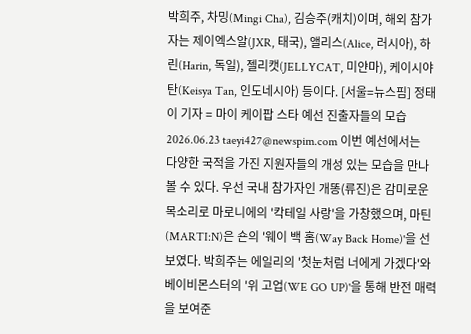박희주, 차밍(Mingi Cha), 김승주(캐치)이며, 해외 참가자는 제이엑스알(JXR, 태국), 앨리스(Alice, 러시아), 하린(Harin, 독일), 젤리캣(JELLYCAT, 미얀마), 케이시야 탄(Keisya Tan, 인도네시아) 등이다. [서울=뉴스핌] 정태이 기자 = 마이 케이팝 스타 예선 진출자들의 모습 2026.06.23 taeyi427@newspim.com 이번 예선에서는 다양한 국적을 가진 지원자들의 개성 있는 모습을 만나볼 수 있다. 우선 국내 참가자인 개똥(류진)은 감미로운 목소리로 마로니에의 '칵테일 사랑'을 가창했으며, 마틴(MARTI:N)은 숀의 '웨이 백 홈(Way Back Home)'을 선보였다. 박희주는 에일리의 '첫눈처럼 너에게 가겠다'와 베이비몬스터의 '위 고업(WE GO UP)'을 통해 반전 매력을 보여준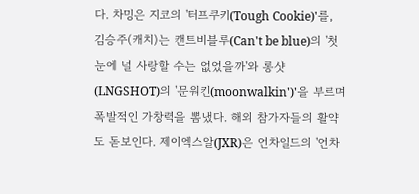다. 차밍은 지코의 '터프쿠키(Tough Cookie)'를, 김승주(캐치)는 캔트비블루(Can't be blue)의 '첫 눈에 널 사랑할 수는 없었을까'와 롱샷(LNGSHOT)의 '문워킨(moonwalkin')'을 부르며 폭발적인 가창력을 뽐냈다. 해외 참가자들의 활약도 돋보인다. 제이엑스알(JXR)은 언차일드의 '언차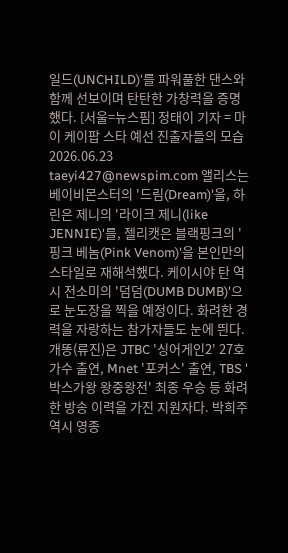일드(UNCHILD)'를 파워풀한 댄스와 함께 선보이며 탄탄한 가창력을 증명했다. [서울=뉴스핌] 정태이 기자 = 마이 케이팝 스타 예선 진출자들의 모습 2026.06.23 taeyi427@newspim.com 앨리스는 베이비몬스터의 '드림(Dream)'을, 하린은 제니의 '라이크 제니(like JENNIE)'를, 젤리캣은 블랙핑크의 '핑크 베놈(Pink Venom)'을 본인만의 스타일로 재해석했다. 케이시야 탄 역시 전소미의 '덤덤(DUMB DUMB)'으로 눈도장을 찍을 예정이다. 화려한 경력을 자랑하는 참가자들도 눈에 띈다. 개똥(류진)은 JTBC '싱어게인2' 27호 가수 출연, Mnet '포커스' 출연, TBS '박스가왕 왕중왕전' 최종 우승 등 화려한 방송 이력을 가진 지원자다. 박희주 역시 영종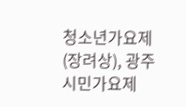청소년가요제(장려상), 광주시민가요제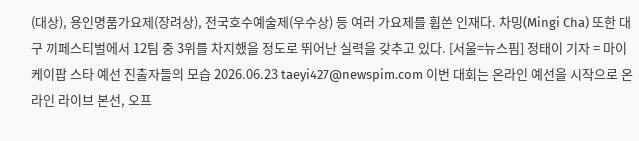(대상), 용인명품가요제(장려상), 전국호수예술제(우수상) 등 여러 가요제를 휩쓴 인재다. 차밍(Mingi Cha) 또한 대구 끼페스티벌에서 12팀 중 3위를 차지했을 정도로 뛰어난 실력을 갖추고 있다. [서울=뉴스핌] 정태이 기자 = 마이 케이팝 스타 예선 진출자들의 모습 2026.06.23 taeyi427@newspim.com 이번 대회는 온라인 예선을 시작으로 온라인 라이브 본선, 오프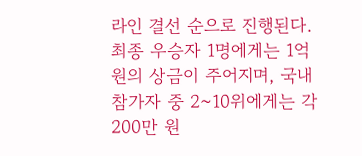라인 결선 순으로 진행된다. 최종 우승자 1명에게는 1억 원의 상금이 주어지며, 국내 참가자 중 2~10위에게는 각 200만 원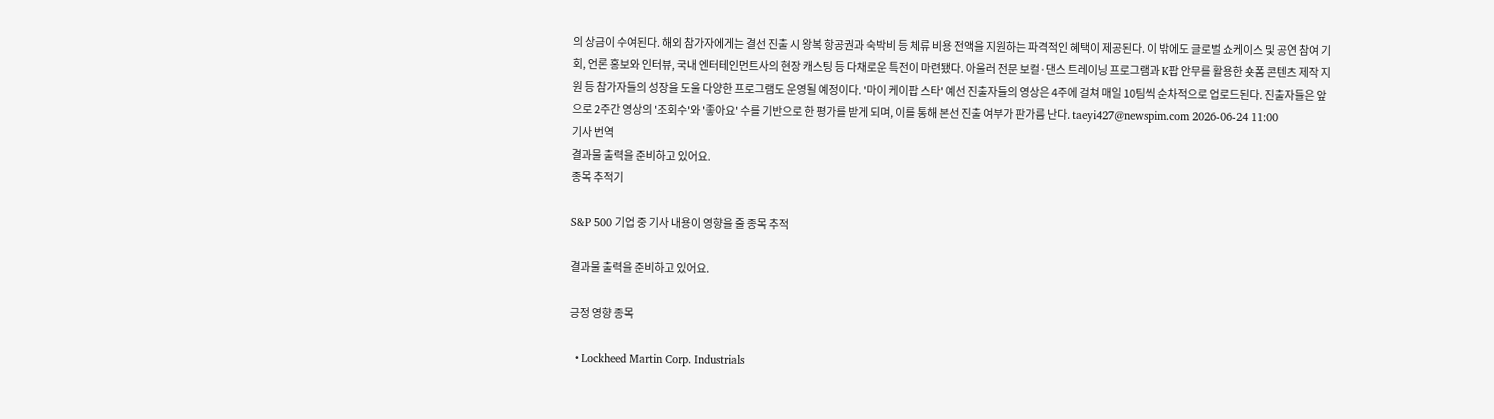의 상금이 수여된다. 해외 참가자에게는 결선 진출 시 왕복 항공권과 숙박비 등 체류 비용 전액을 지원하는 파격적인 혜택이 제공된다. 이 밖에도 글로벌 쇼케이스 및 공연 참여 기회, 언론 홍보와 인터뷰, 국내 엔터테인먼트사의 현장 캐스팅 등 다채로운 특전이 마련됐다. 아울러 전문 보컬·댄스 트레이닝 프로그램과 K팝 안무를 활용한 숏폼 콘텐츠 제작 지원 등 참가자들의 성장을 도울 다양한 프로그램도 운영될 예정이다. '마이 케이팝 스타' 예선 진출자들의 영상은 4주에 걸쳐 매일 10팀씩 순차적으로 업로드된다. 진출자들은 앞으로 2주간 영상의 '조회수'와 '좋아요' 수를 기반으로 한 평가를 받게 되며, 이를 통해 본선 진출 여부가 판가름 난다. taeyi427@newspim.com 2026-06-24 11:00
기사 번역
결과물 출력을 준비하고 있어요.
종목 추적기

S&P 500 기업 중 기사 내용이 영향을 줄 종목 추적

결과물 출력을 준비하고 있어요.

긍정 영향 종목

  • Lockheed Martin Corp. Industrials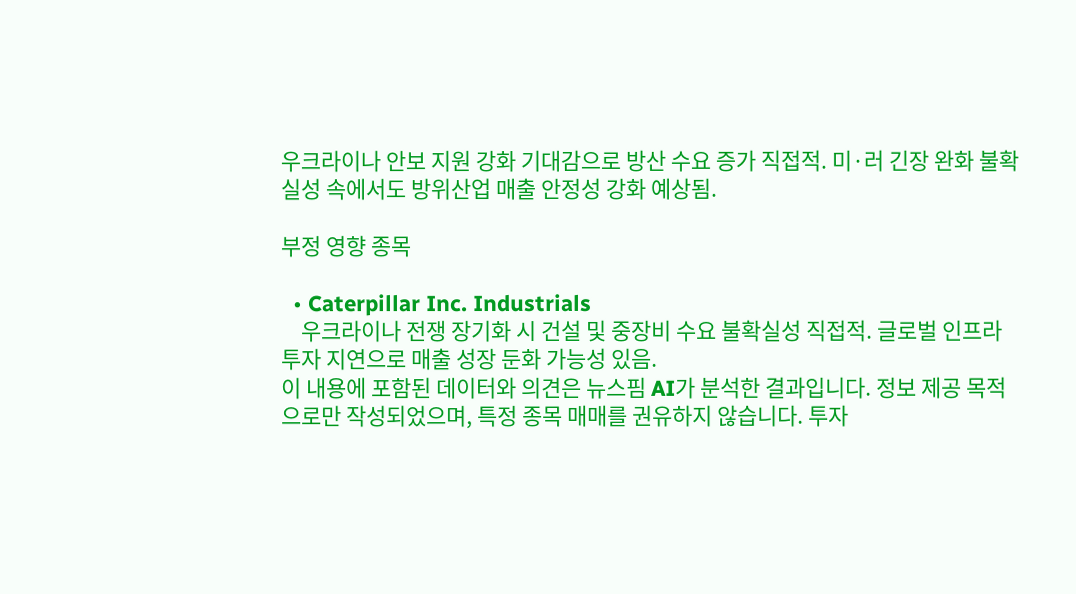우크라이나 안보 지원 강화 기대감으로 방산 수요 증가 직접적. 미·러 긴장 완화 불확실성 속에서도 방위산업 매출 안정성 강화 예상됨.

부정 영향 종목

  • Caterpillar Inc. Industrials
    우크라이나 전쟁 장기화 시 건설 및 중장비 수요 불확실성 직접적. 글로벌 인프라 투자 지연으로 매출 성장 둔화 가능성 있음.
이 내용에 포함된 데이터와 의견은 뉴스핌 AI가 분석한 결과입니다. 정보 제공 목적으로만 작성되었으며, 특정 종목 매매를 권유하지 않습니다. 투자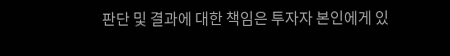판단 및 결과에 대한 책임은 투자자 본인에게 있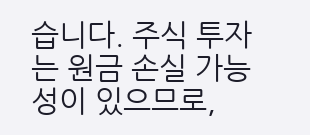습니다. 주식 투자는 원금 손실 가능성이 있으므로,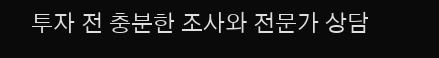투자 전 충분한 조사와 전문가 상담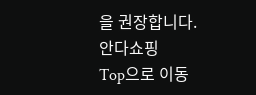을 권장합니다.
안다쇼핑
Top으로 이동